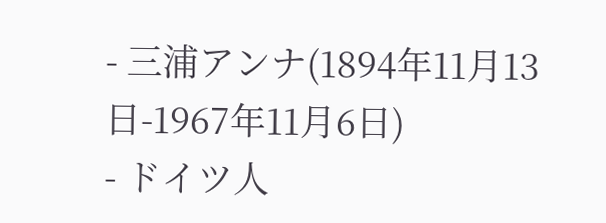- 三浦アンナ(1894年11月13日-1967年11月6日)
- ドイツ人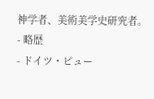神学者、美術美学史研究者。
- 略歴
- ドイツ・ピュー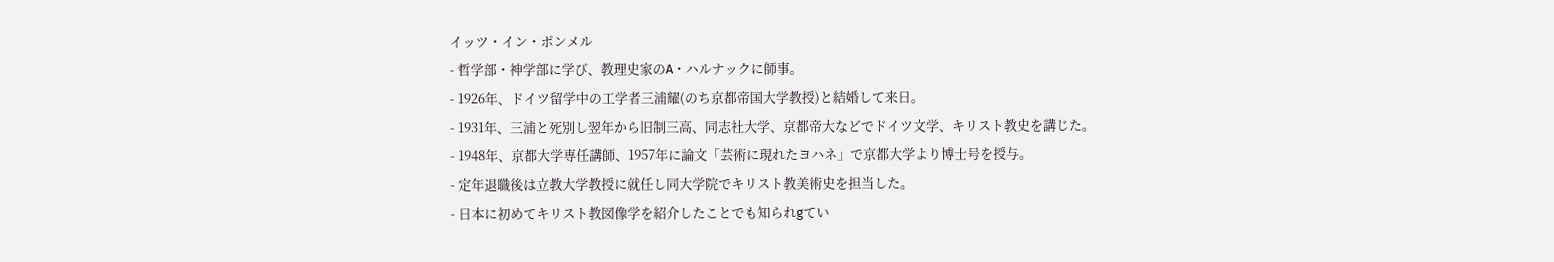イッツ・イン・ポンメル
- 哲学部・神学部に学び、教理史家のA・ハルナックに師事。
- 1926年、ドイツ留学中の工学者三浦耀(のち京都帝国大学教授)と結婚して来日。
- 1931年、三浦と死別し翌年から旧制三高、同志社大学、京都帝大などでドイツ文学、キリスト教史を講じた。
- 1948年、京都大学専任講師、1957年に論文「芸術に現れたヨハネ」で京都大学より博士号を授与。
- 定年退職後は立教大学教授に就任し同大学院でキリスト教美術史を担当した。
- 日本に初めてキリスト教図像学を紹介したことでも知られgてい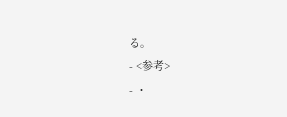る。
- <参考>
- ・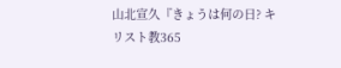山北宣久『きょうは何の日? キリスト教365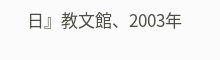日』教文館、2003年